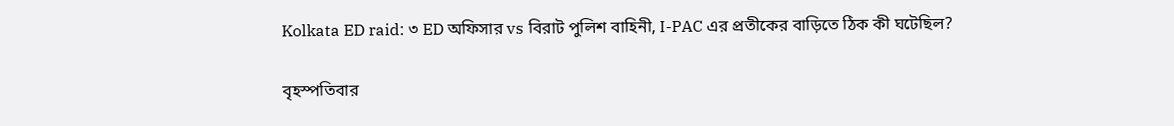Kolkata ED raid: ৩ ED অফিসার vs বিরাট পুলিশ বাহিনী, I-PAC এর প্রতীকের বাড়িতে ঠিক কী ঘটেছিল?

বৃহস্পতিবার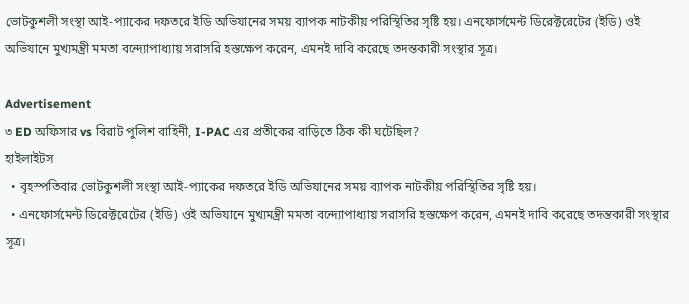ভোটকুশলী সংস্থা আই-প্যাকের দফতরে ইডি অভিযানের সময় ব্যাপক নাটকীয় পরিস্থিতির সৃষ্টি হয়। এনফোর্সমেন্ট ডিরেক্টরেটের (ইডি) ওই অভিযানে মুখ্যমন্ত্রী মমতা বন্দ্যোপাধ্যায় সরাসরি হস্তক্ষেপ করেন, এমনই দাবি করেছে তদন্তকারী সংস্থার সূত্র।

Advertisement
৩ ED অফিসার vs বিরাট পুলিশ বাহিনী, I-PAC এর প্রতীকের বাড়িতে ঠিক কী ঘটেছিল?
হাইলাইটস
  • বৃহস্পতিবার ভোটকুশলী সংস্থা আই-প্যাকের দফতরে ইডি অভিযানের সময় ব্যাপক নাটকীয় পরিস্থিতির সৃষ্টি হয়।
  • এনফোর্সমেন্ট ডিরেক্টরেটের (ইডি) ওই অভিযানে মুখ্যমন্ত্রী মমতা বন্দ্যোপাধ্যায় সরাসরি হস্তক্ষেপ করেন, এমনই দাবি করেছে তদন্তকারী সংস্থার সূত্র।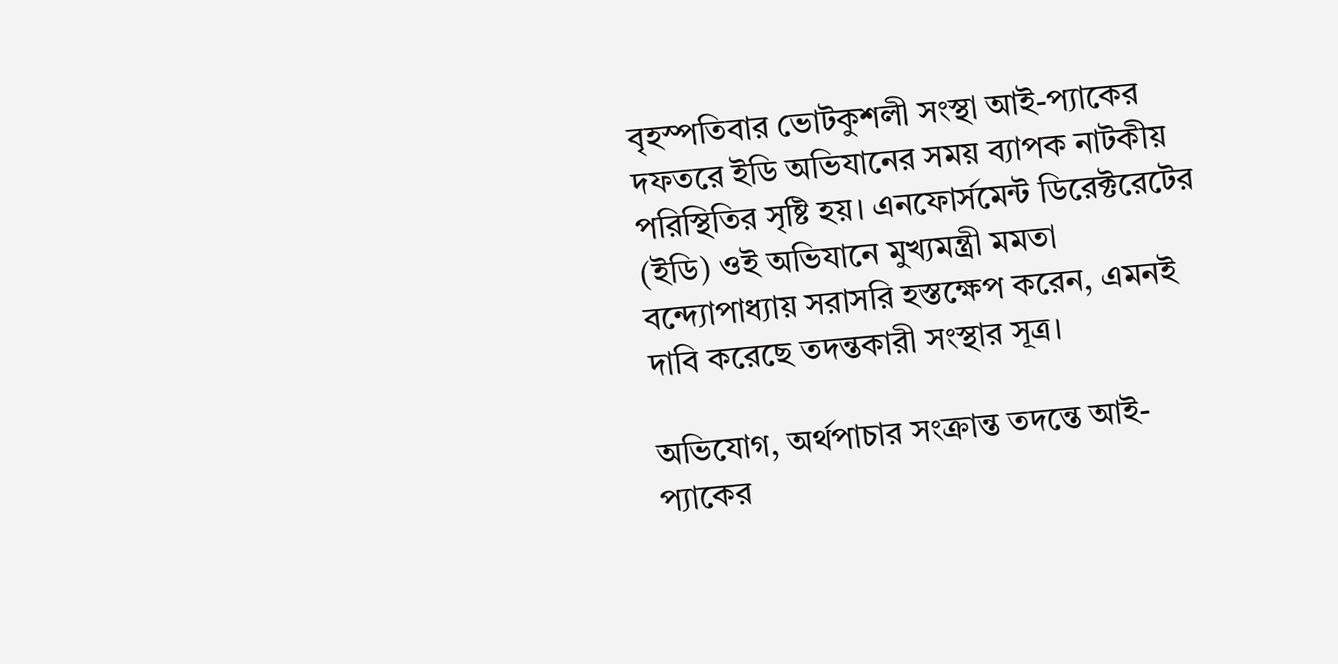বৃহস্পতিবার ভোটকুশলী সংস্থা আই-প্যাকের দফতরে ইডি অভিযানের সময় ব্যাপক নাটকীয় পরিস্থিতির সৃষ্টি হয়। এনফোর্সমেন্ট ডিরেক্টরেটের (ইডি) ওই অভিযানে মুখ্যমন্ত্রী মমতা বন্দ্যোপাধ্যায় সরাসরি হস্তক্ষেপ করেন, এমনই দাবি করেছে তদন্তকারী সংস্থার সূত্র।

অভিযোগ, অর্থপাচার সংক্রান্ত তদন্তে আই-প্যাকের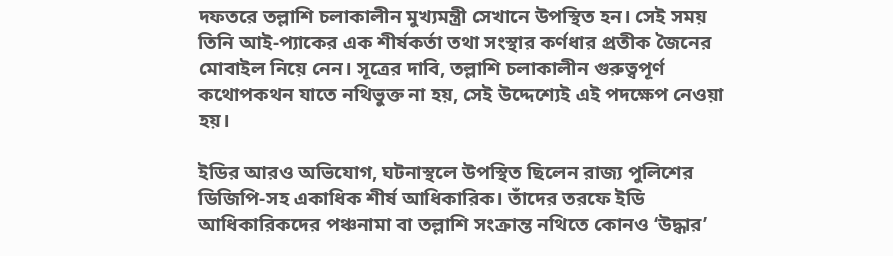দফতরে তল্লাশি চলাকালীন মুখ্যমন্ত্রী সেখানে উপস্থিত হন। সেই সময় তিনি আই-প্যাকের এক শীর্ষকর্তা তথা সংস্থার কর্ণধার প্রতীক জৈনের মোবাইল নিয়ে নেন। সূত্রের দাবি, তল্লাশি চলাকালীন গুরুত্বপূর্ণ কথোপকথন যাতে নথিভুক্ত না হয়, সেই উদ্দেশ্যেই এই পদক্ষেপ নেওয়া হয়।

ইডির আরও অভিযোগ, ঘটনাস্থলে উপস্থিত ছিলেন রাজ্য পুলিশের ডিজিপি-সহ একাধিক শীর্ষ আধিকারিক। তাঁদের তরফে ইডি আধিকারিকদের পঞ্চনামা বা তল্লাশি সংক্রান্ত নথিতে কোনও ‘উদ্ধার’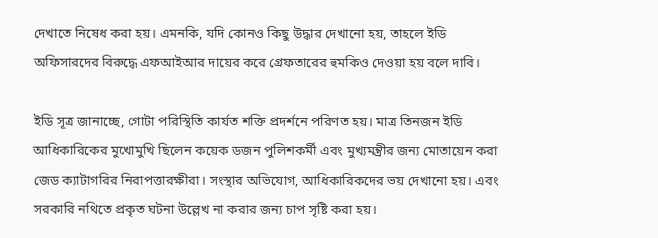দেখাতে নিষেধ করা হয়। এমনকি, যদি কোনও কিছু উদ্ধার দেখানো হয়, তাহলে ইডি অফিসারদের বিরুদ্ধে এফআইআর দায়ের করে গ্রেফতারের হুমকিও দেওয়া হয় বলে দাবি।

ইডি সূত্র জানাচ্ছে, গোটা পরিস্থিতি কার্যত শক্তি প্রদর্শনে পরিণত হয়। মাত্র তিনজন ইডি আধিকারিকের মুখোমুখি ছিলেন কয়েক ডজন পুলিশকর্মী এবং মুখ্যমন্ত্রীর জন্য মোতায়েন করা জেড ক্যাটাগরির নিরাপত্তারক্ষীরা। সংস্থার অভিযোগ, আধিকারিকদের ভয় দেখানো হয়। এবং সরকারি নথিতে প্রকৃত ঘটনা উল্লেখ না করার জন্য চাপ সৃষ্টি করা হয়।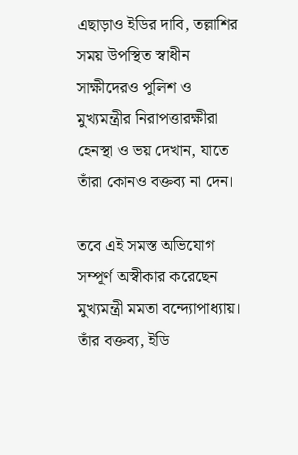এছাড়াও ইডির দাবি, তল্লাশির সময় উপস্থিত স্বাধীন সাক্ষীদেরও পুলিশ ও মুখ্যমন্ত্রীর নিরাপত্তারক্ষীরা হেনস্থা ও ভয় দেখান, যাতে তাঁরা কোনও বক্তব্য না দেন।

তবে এই সমস্ত অভিযোগ সম্পূর্ণ অস্বীকার করেছেন মুখ্যমন্ত্রী মমতা বন্দ্যোপাধ্যায়। তাঁর বক্তব্য, ইডি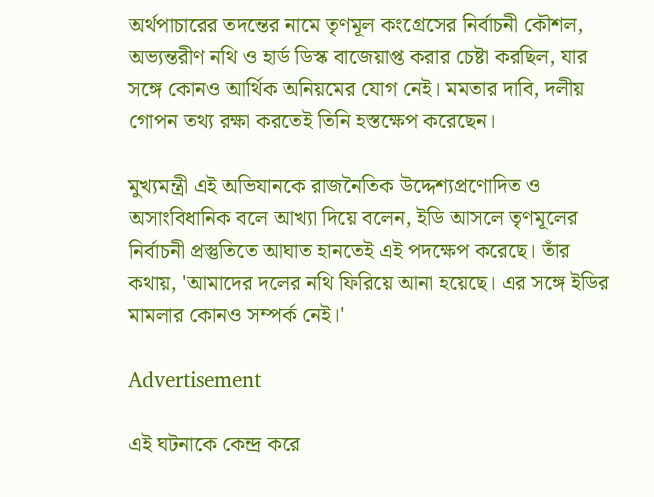অর্থপাচারের তদন্তের নামে তৃণমূল কংগ্রেসের নির্বাচনী কৌশল, অভ্যন্তরীণ নথি ও হার্ড ডিস্ক বাজেয়াপ্ত করার চেষ্টা করছিল, যার সঙ্গে কোনও আর্থিক অনিয়মের যোগ নেই। মমতার দাবি, দলীয় গোপন তথ্য রক্ষা করতেই তিনি হস্তক্ষেপ করেছেন।

মুখ্যমন্ত্রী এই অভিযানকে রাজনৈতিক উদ্দেশ্যপ্রণোদিত ও অসাংবিধানিক বলে আখ্যা দিয়ে বলেন, ইডি আসলে তৃণমূলের নির্বাচনী প্রস্তুতিতে আঘাত হানতেই এই পদক্ষেপ করেছে। তাঁর কথায়, 'আমাদের দলের নথি ফিরিয়ে আনা হয়েছে। এর সঙ্গে ইডির মামলার কোনও সম্পর্ক নেই।'

Advertisement

এই ঘটনাকে কেন্দ্র করে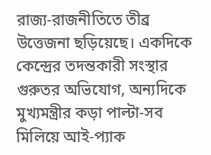রাজ্য-রাজনীতিতে তীব্র উত্তেজনা ছড়িয়েছে। একদিকে কেন্দ্রের তদন্তকারী সংস্থার গুরুতর অভিযোগ, অন্যদিকে মুখ্যমন্ত্রীর কড়া পাল্টা-সব মিলিয়ে আই-প্যাক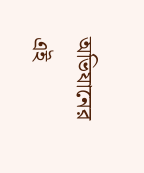অভিযানের এই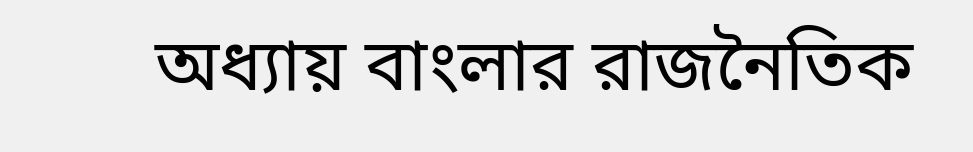অধ্যায় বাংলার রাজনৈতিক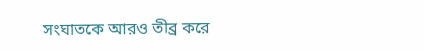সংঘাতকে আরও তীব্র করে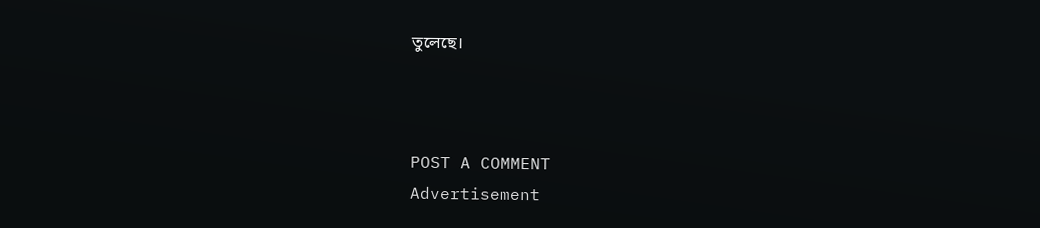তুলেছে।



POST A COMMENT
Advertisement